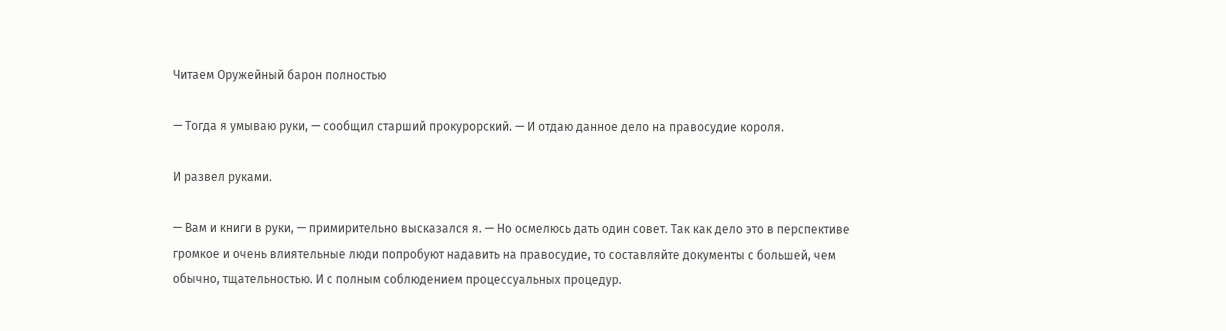Читаем Оружейный барон полностью

— Тогда я умываю руки, — сообщил старший прокурорский. — И отдаю данное дело на правосудие короля.

И развел руками.

— Вам и книги в руки, — примирительно высказался я. — Но осмелюсь дать один совет. Так как дело это в перспективе громкое и очень влиятельные люди попробуют надавить на правосудие, то составляйте документы с большей, чем обычно, тщательностью. И с полным соблюдением процессуальных процедур.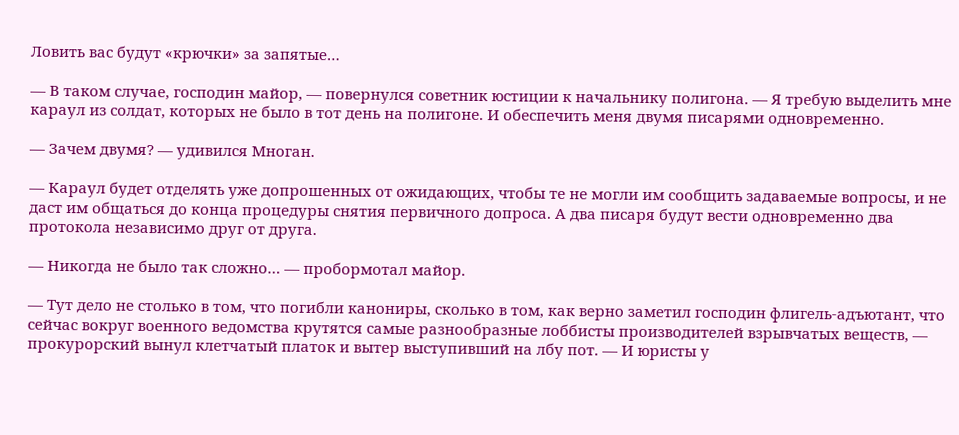Ловить вас будут «крючки» за запятые…

— В таком случае, господин майор, — повернулся советник юстиции к начальнику полигона. — Я требую выделить мне караул из солдат, которых не было в тот день на полигоне. И обеспечить меня двумя писарями одновременно.

— Зачем двумя? — удивился Многан.

— Караул будет отделять уже допрошенных от ожидающих, чтобы те не могли им сообщить задаваемые вопросы, и не даст им общаться до конца процедуры снятия первичного допроса. А два писаря будут вести одновременно два протокола независимо друг от друга.

— Никогда не было так сложно… — пробормотал майор.

— Тут дело не столько в том, что погибли канониры, сколько в том, как верно заметил господин флигель-адъютант, что сейчас вокруг военного ведомства крутятся самые разнообразные лоббисты производителей взрывчатых веществ, — прокурорский вынул клетчатый платок и вытер выступивший на лбу пот. — И юристы у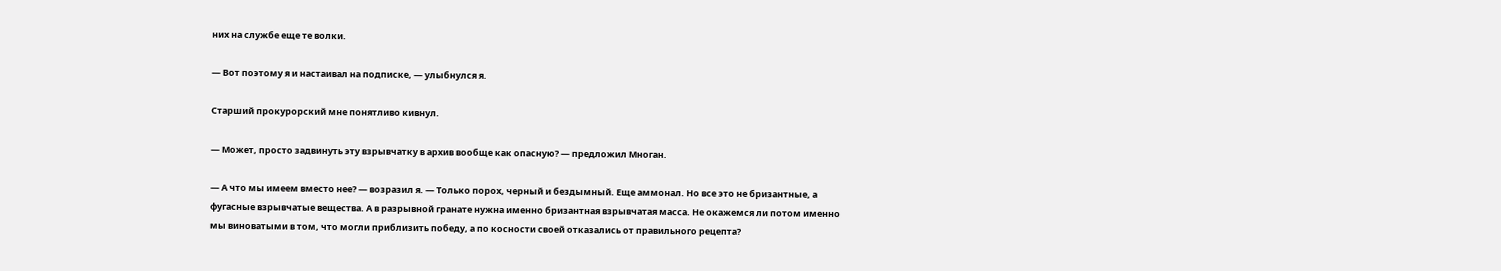них на службе еще те волки.

— Вот поэтому я и настаивал на подписке, — улыбнулся я.

Старший прокурорский мне понятливо кивнул.

— Может, просто задвинуть эту взрывчатку в архив вообще как опасную? — предложил Многан.

— А что мы имеем вместо нее? — возразил я. — Только порох, черный и бездымный. Еще аммонал. Но все это не бризантные, а фугасные взрывчатые вещества. А в разрывной гранате нужна именно бризантная взрывчатая масса. Не окажемся ли потом именно мы виноватыми в том, что могли приблизить победу, а по косности своей отказались от правильного рецепта?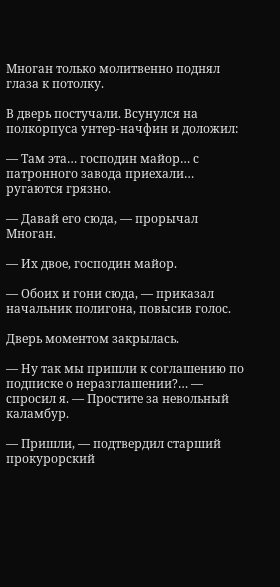Многан только молитвенно поднял глаза к потолку.

В дверь постучали. Всунулся на полкорпуса унтер-начфин и доложил:

— Там эта… господин майор… с патронного завода приехали… ругаются грязно.

— Давай его сюда, — прорычал Многан.

— Их двое, господин майор.

— Обоих и гони сюда, — приказал начальник полигона, повысив голос.

Дверь моментом закрылась.

— Ну так мы пришли к соглашению по подписке о неразглашении?… — спросил я. — Простите за невольный каламбур.

— Пришли, — подтвердил старший прокурорский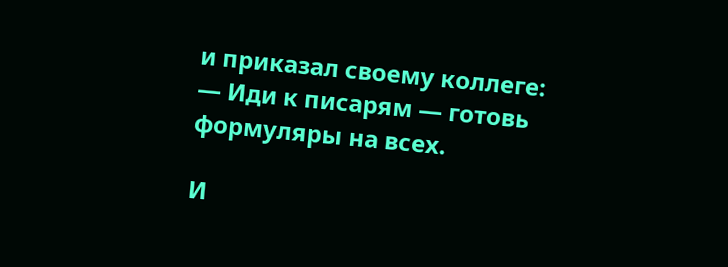и приказал своему коллеге: — Иди к писарям — готовь формуляры на всех.

И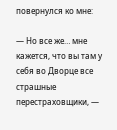повернулся ко мне:

— Но все же… мне кажется, что вы там у себя во Дворце все страшные перестраховщики, —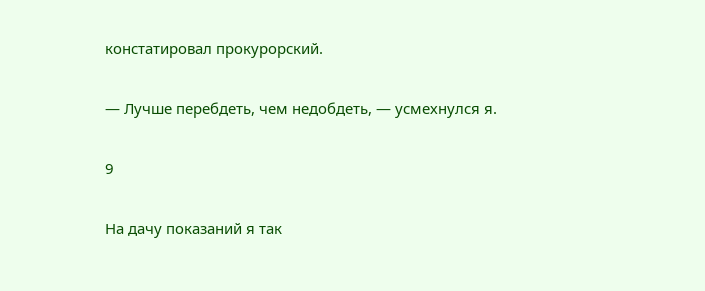констатировал прокурорский.

— Лучше перебдеть, чем недобдеть, — усмехнулся я.

9

На дачу показаний я так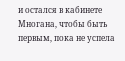и остался в кабинете Многана, чтобы быть первым, пока не успела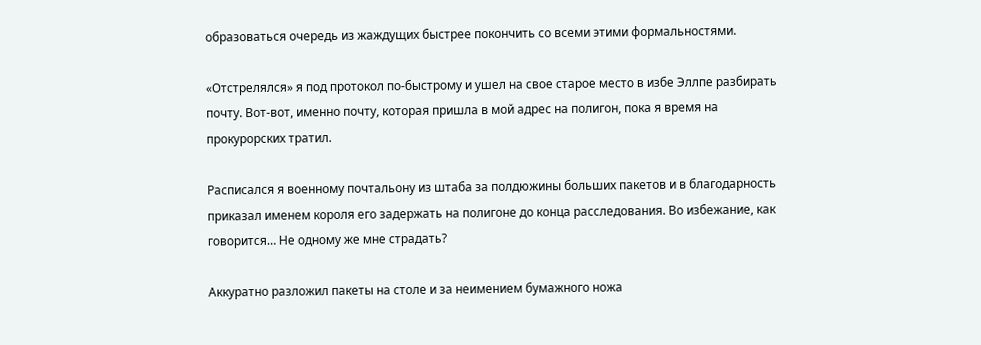образоваться очередь из жаждущих быстрее покончить со всеми этими формальностями.

«Отстрелялся» я под протокол по-быстрому и ушел на свое старое место в избе Эллпе разбирать почту. Вот-вот, именно почту, которая пришла в мой адрес на полигон, пока я время на прокурорских тратил.

Расписался я военному почтальону из штаба за полдюжины больших пакетов и в благодарность приказал именем короля его задержать на полигоне до конца расследования. Во избежание, как говорится… Не одному же мне страдать?

Аккуратно разложил пакеты на столе и за неимением бумажного ножа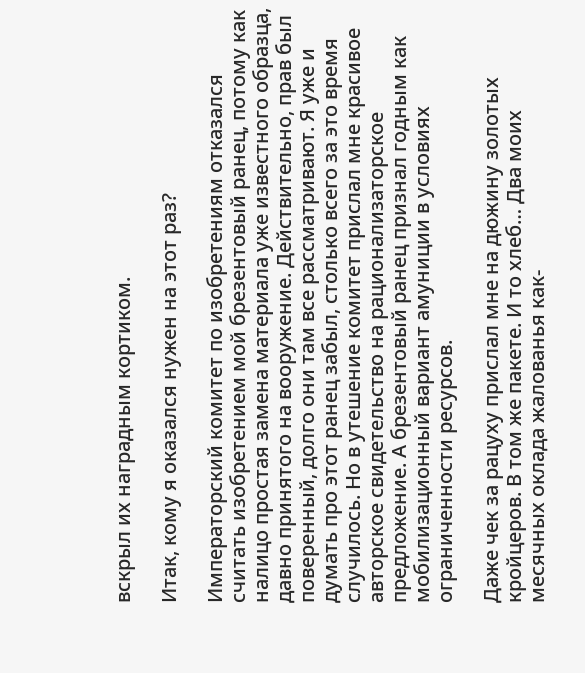вскрыл их наградным кортиком.

Итак, кому я оказался нужен на этот раз?

Императорский комитет по изобретениям отказался считать изобретением мой брезентовый ранец, потому как налицо простая замена материала уже известного образца, давно принятого на вооружение. Действительно, прав был поверенный, долго они там все рассматривают. Я уже и думать про этот ранец забыл, столько всего за это время случилось. Но в утешение комитет прислал мне красивое авторское свидетельство на рационализаторское предложение. А брезентовый ранец признал годным как мобилизационный вариант амуниции в условиях ограниченности ресурсов.

Даже чек за рацуху прислал мне на дюжину золотых кройцеров. В том же пакете. И то хлеб… Два моих месячных оклада жалованья как-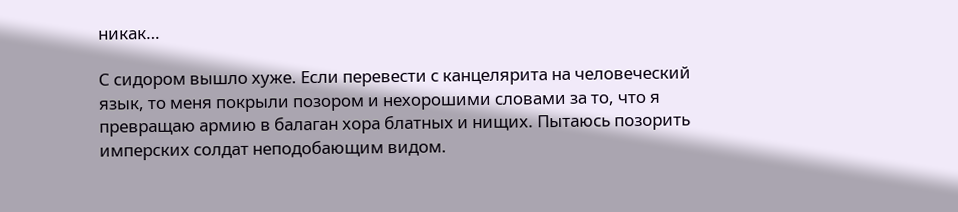никак…

С сидором вышло хуже. Если перевести с канцелярита на человеческий язык, то меня покрыли позором и нехорошими словами за то, что я превращаю армию в балаган хора блатных и нищих. Пытаюсь позорить имперских солдат неподобающим видом.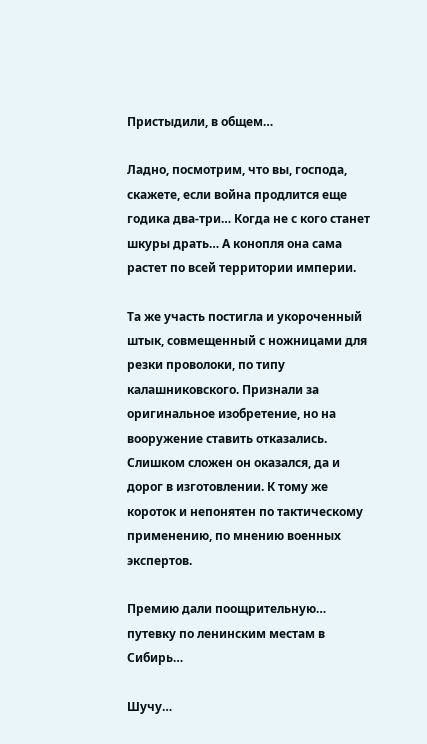Пристыдили, в общем…

Ладно, посмотрим, что вы, господа, скажете, если война продлится еще годика два-три… Когда не с кого станет шкуры драть… А конопля она сама растет по всей территории империи.

Та же участь постигла и укороченный штык, совмещенный с ножницами для резки проволоки, по типу калашниковского. Признали за оригинальное изобретение, но на вооружение ставить отказались. Слишком сложен он оказался, да и дорог в изготовлении. К тому же короток и непонятен по тактическому применению, по мнению военных экспертов.

Премию дали поощрительную… путевку по ленинским местам в Сибирь…

Шучу…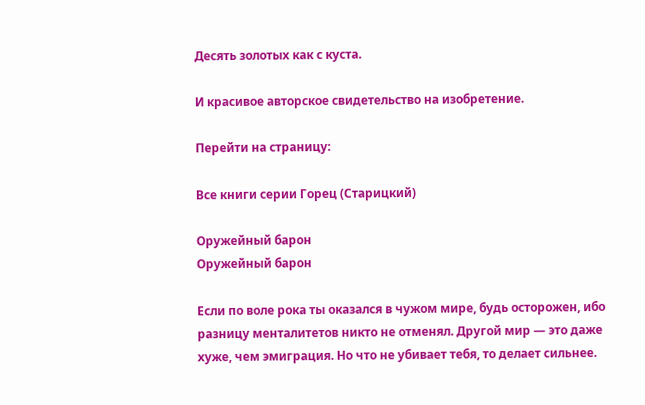Десять золотых как с куста.

И красивое авторское свидетельство на изобретение.

Перейти на страницу:

Все книги серии Горец (Старицкий)

Оружейный барон
Оружейный барон

Если по воле рока ты оказался в чужом мире, будь осторожен, ибо разницу менталитетов никто не отменял. Другой мир — это даже хуже, чем эмиграция. Но что не убивает тебя, то делает сильнее.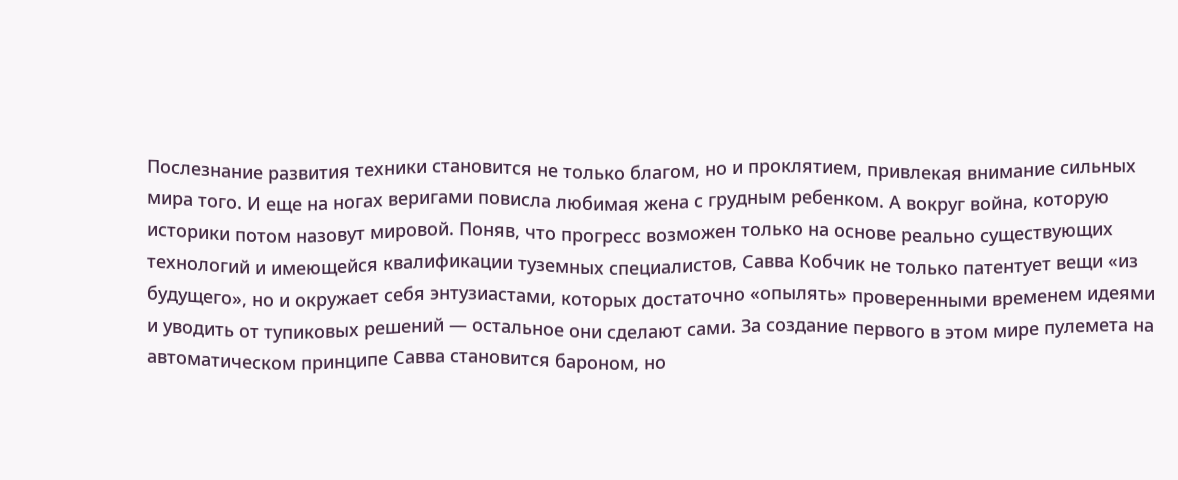Послезнание развития техники становится не только благом, но и проклятием, привлекая внимание сильных мира того. И еще на ногах веригами повисла любимая жена с грудным ребенком. А вокруг война, которую историки потом назовут мировой. Поняв, что прогресс возможен только на основе реально существующих технологий и имеющейся квалификации туземных специалистов, Савва Кобчик не только патентует вещи «из будущего», но и окружает себя энтузиастами, которых достаточно «опылять» проверенными временем идеями и уводить от тупиковых решений — остальное они сделают сами. За создание первого в этом мире пулемета на автоматическом принципе Савва становится бароном, но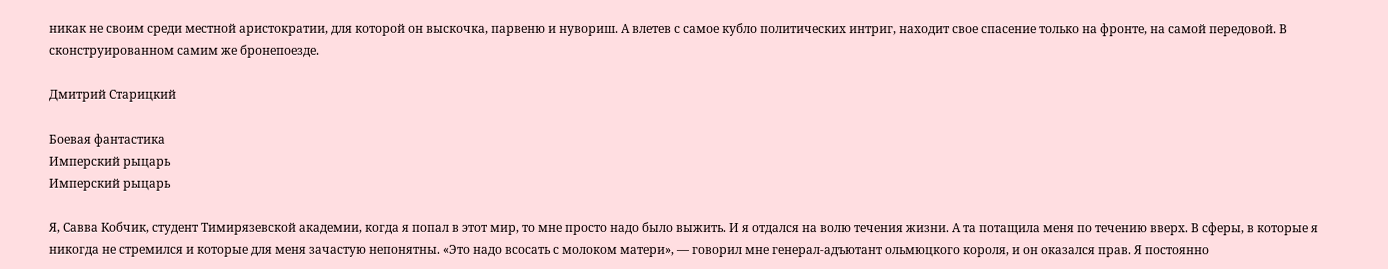никак не своим среди местной аристократии, для которой он выскочка, парвеню и нувориш. А влетев с самое кубло политических интриг, находит свое спасение только на фронте, на самой передовой. В сконструированном самим же бронепоезде.

Дмитрий Старицкий

Боевая фантастика
Имперский рыцарь
Имперский рыцарь

Я, Савва Кобчик, студент Тимирязевской академии, когда я попал в этот мир, то мне просто надо было выжить. И я отдался на волю течения жизни. А та потащила меня по течению вверх. В сферы, в которые я никогда не стремился и которые для меня зачастую непонятны. «Это надо всосать с молоком матери», — говорил мне генерал-адъютант ольмюцкого короля, и он оказался прав. Я постоянно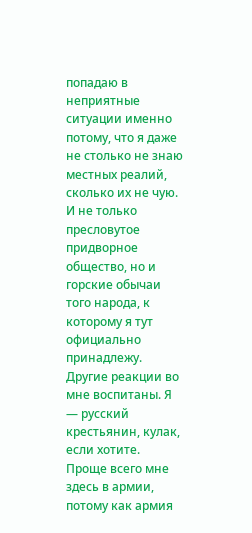попадаю в неприятные ситуации именно потому, что я даже не столько не знаю местных реалий, сколько их не чую. И не только пресловутое придворное общество, но и горские обычаи того народа, к которому я тут официально принадлежу. Другие реакции во мне воспитаны. Я — русский крестьянин, кулак, если хотите. Проще всего мне здесь в армии, потому как армия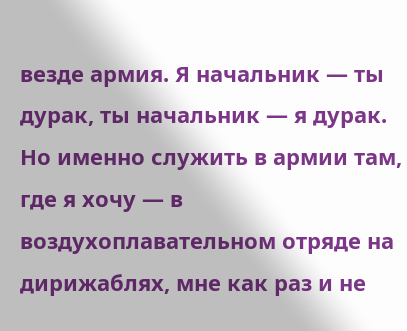везде армия. Я начальник — ты дурак, ты начальник — я дурак. Но именно служить в армии там, где я хочу — в воздухоплавательном отряде на дирижаблях, мне как раз и не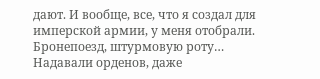дают. И вообще, все, что я создал для имперской армии, у меня отобрали. Бронепоезд, штурмовую роту… Надавали орденов, даже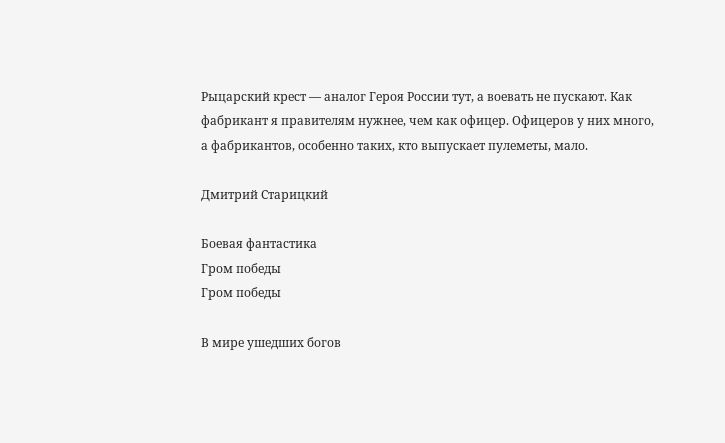Рыцарский крест — аналог Героя России тут, а воевать не пускают. Как фабрикант я правителям нужнее, чем как офицер. Офицеров у них много, а фабрикантов, особенно таких, кто выпускает пулеметы, мало.

Дмитрий Старицкий

Боевая фантастика
Гром победы
Гром победы

В мире ушедших богов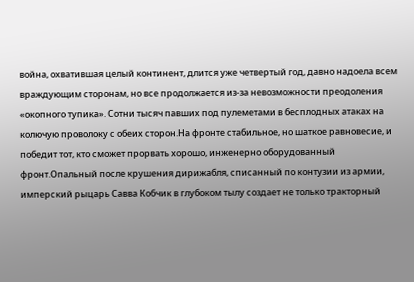война, охватившая целый континент, длится уже четвертый год, давно надоела всем враждующим сторонам, но все продолжается из-за невозможности преодоления «окопного тупика». Сотни тысяч павших под пулеметами в бесплодных атаках на колючую проволоку с обеих сторон.На фронте стабильное, но шаткое равновесие, и победит тот, кто сможет прорвать хорошо, инженерно оборудованный фронт.Опальный после крушения дирижабля, списанный по контузии из армии, имперский рыцарь Савва Кобчик в глубоком тылу создает не только тракторный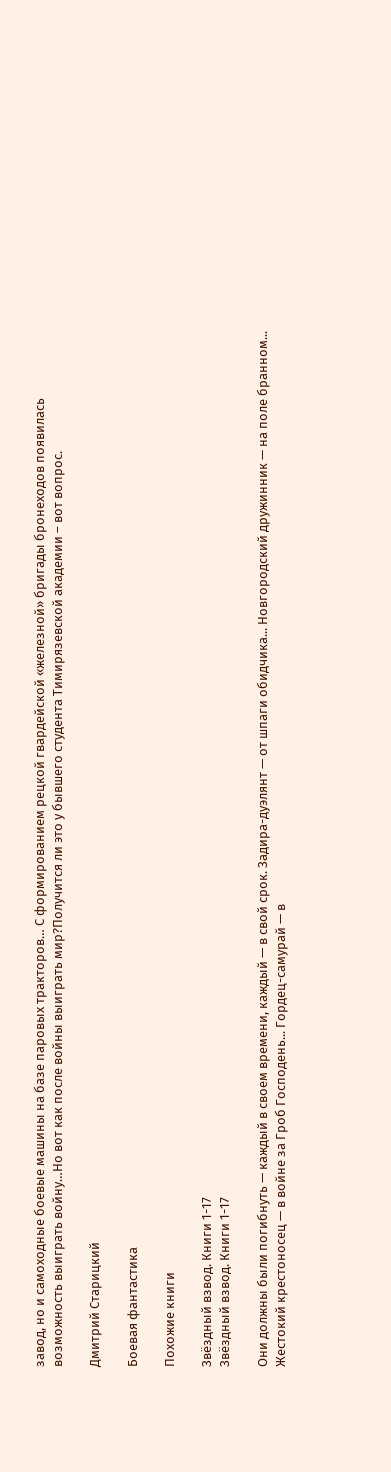завод, но и самоходные боевые машины на базе паровых тракторов… С формированием рецкой гвардейской «железной» бригады бронеходов появилась возможность выиграть войну…Но вот как после войны выиграть мир?Получится ли это у бывшего студента Тимирязевской академии – вот вопрос.

Дмитрий Старицкий

Боевая фантастика

Похожие книги

Звёздный взвод. Книги 1-17
Звёздный взвод. Книги 1-17

Они должны были погибнуть — каждый в своем времени, каждый — в свой срок. Задира-дуэлянт — от шпаги обидчика... Новгородский дружинник — на поле бранном... Жестокий крестоносец — в войне за Гроб Господень... Гордец-самурай — в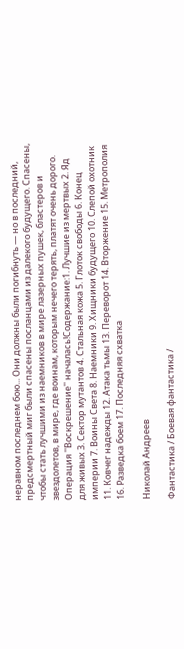неравном последнем бою... Они должны были погибнуть — но в последний, предсмертный миг были спасены посланцами из далекого будущего. Спасены, чтобы стать лучшими из наемников в мире лазерных пушек, бластеров и звездолетов, в мире, где воинам, которым нечего терять, платят очень дорого. Операция ''Воскрешение'' началась!Содержание:1. Лучшие из мертвых 2. Яд для живых 3. Сектор мутантов 4. Стальная кожа 5. Глоток свободы 6. Конец империи 7. Воины Света 8. Наемники 9. Хищники будущего 10. Слепой охотник 11. Ковчег надежды 12. Атака тьмы 13. Переворот 14. Вторжение 15. Метрополия 16. Разведка боем 17. Последняя схватка

Николай Андреев

Фантастика / Боевая фантастика /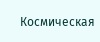Космическая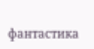фантастика